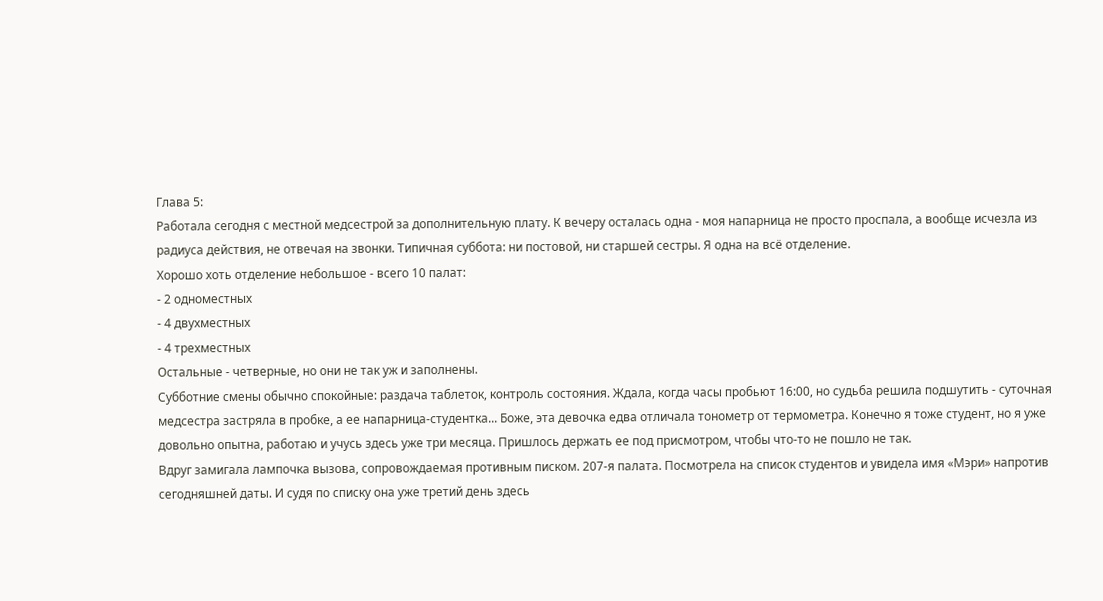Глава 5:
Работала сегодня с местной медсестрой за дополнительную плату. К вечеру осталась одна - моя напарница не просто проспала, а вообще исчезла из радиуса действия, не отвечая на звонки. Типичная суббота: ни постовой, ни старшей сестры. Я одна на всё отделение.
Хорошо хоть отделение небольшое - всего 10 палат:
- 2 одноместных
- 4 двухместных
- 4 трехместных
Остальные - четверные, но они не так уж и заполнены.
Субботние смены обычно спокойные: раздача таблеток, контроль состояния. Ждала, когда часы пробьют 16:00, но судьба решила подшутить - суточная медсестра застряла в пробке, а ее напарница-студентка... Боже, эта девочка едва отличала тонометр от термометра. Конечно я тоже студент, но я уже довольно опытна, работаю и учусь здесь уже три месяца. Пришлось держать ее под присмотром, чтобы что-то не пошло не так.
Вдруг замигала лампочка вызова, сопровождаемая противным писком. 207-я палата. Посмотрела на список студентов и увидела имя «Мэри» напротив сегодняшней даты. И судя по списку она уже третий день здесь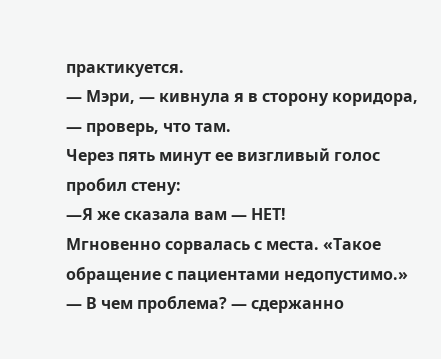практикуется.
— Мэри, — кивнула я в сторону коридора, — проверь, что там.
Через пять минут ее визгливый голос пробил стену:
—Я же сказала вам — НЕТ!
Мгновенно сорвалась с места. «Такое обращение с пациентами недопустимо.»
— В чем проблема? — сдержанно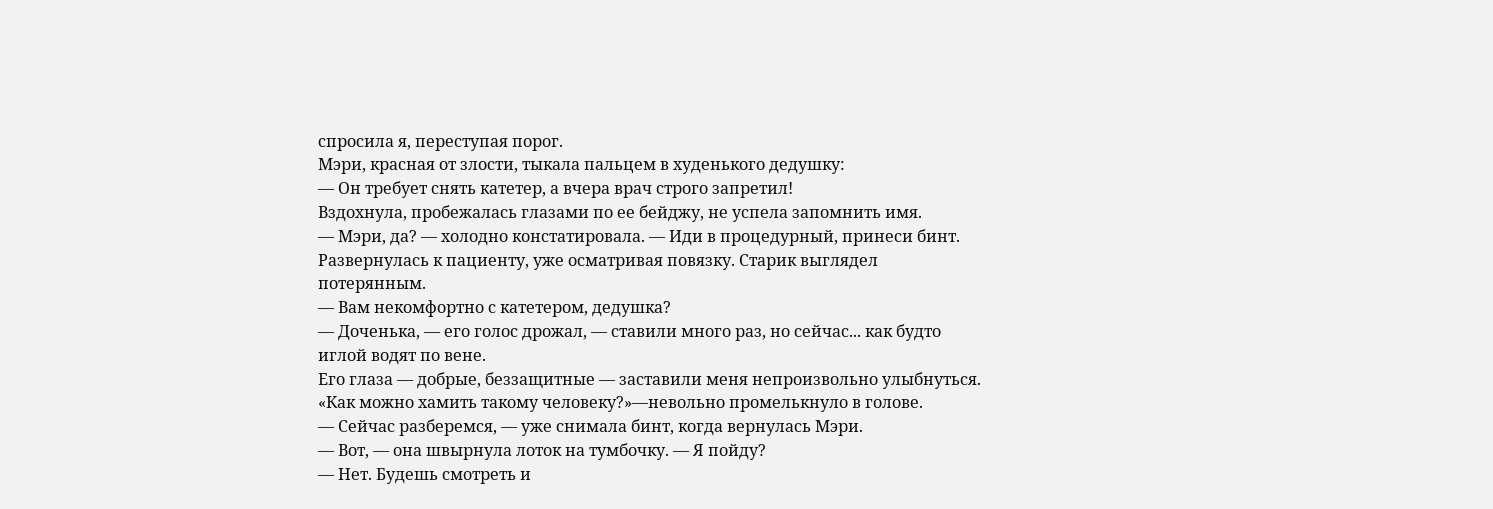спросила я, переступая порог.
Мэри, красная от злости, тыкала пальцем в худенького дедушку:
— Он требует снять катетер, а вчера врач строго запретил!
Вздохнула, пробежалась глазами по ее бейджу, не успела запомнить имя.
— Мэри, да? — холодно констатировала. — Иди в процедурный, принеси бинт.
Развернулась к пациенту, уже осматривая повязку. Старик выглядел потерянным.
— Вам некомфортно с катетером, дедушка?
— Доченька, — его голос дрожал, — ставили много раз, но сейчас... как будто иглой водят по вене.
Его глаза — добрые, беззащитные — заставили меня непроизвольно улыбнуться. «Как можно хамить такому человеку?»—невольно промелькнуло в голове.
— Сейчас разберемся, — уже снимала бинт, когда вернулась Мэри.
— Вот, — она швырнула лоток на тумбочку. — Я пойду?
— Нет. Будешь смотреть и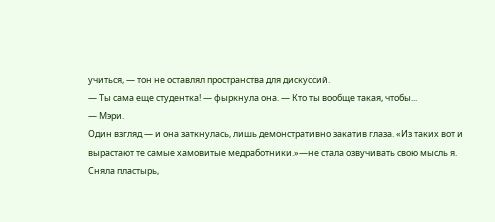учиться, — тон не оставлял пространства для дискуссий.
— Ты сама еще студентка! — фыркнула она. — Кто ты вообще такая, чтобы...
— Мэри.
Один взгляд — и она заткнулась, лишь демонстративно закатив глаза. «Из таких вот и вырастают те самые хамовитые медработники.»—не стала озвучивать свою мысль я.
Сняла пластырь,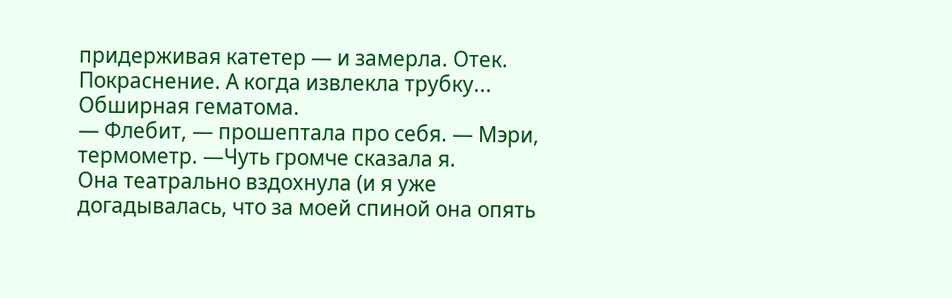придерживая катетер — и замерла. Отек. Покраснение. А когда извлекла трубку... Обширная гематома.
— Флебит, — прошептала про себя. — Мэри, термометр. —Чуть громче сказала я.
Она театрально вздохнула (и я уже догадывалась, что за моей спиной она опять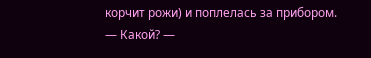корчит рожи) и поплелась за прибором.
— Какой? —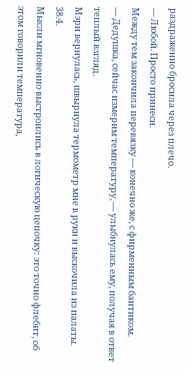раздраженно бросила через плечо.
— Любой. Просто принеси.
Между тем закончила перевязку — конечно же, с фирменным бантиком.
— Дедушка, сейчас измерим температуру, — улыбнулась ему, получая в ответ теплый взгляд.
Мэри вернулась, швырнула термометр мне в руки и выскочила из палаты.
38.4.
Мысли мгновенно выстроились в логическую цепочку: это точно флебит, об этом говорили температура,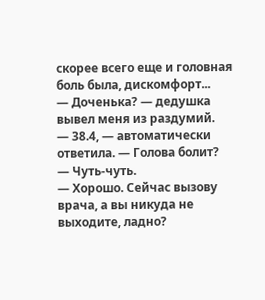скорее всего еще и головная боль была, дискомфорт...
— Доченька? — дедушка вывел меня из раздумий.
— 38.4, — автоматически ответила. — Голова болит?
— Чуть-чуть.
— Хорошо. Сейчас вызову врача, а вы никуда не выходите, ладно?